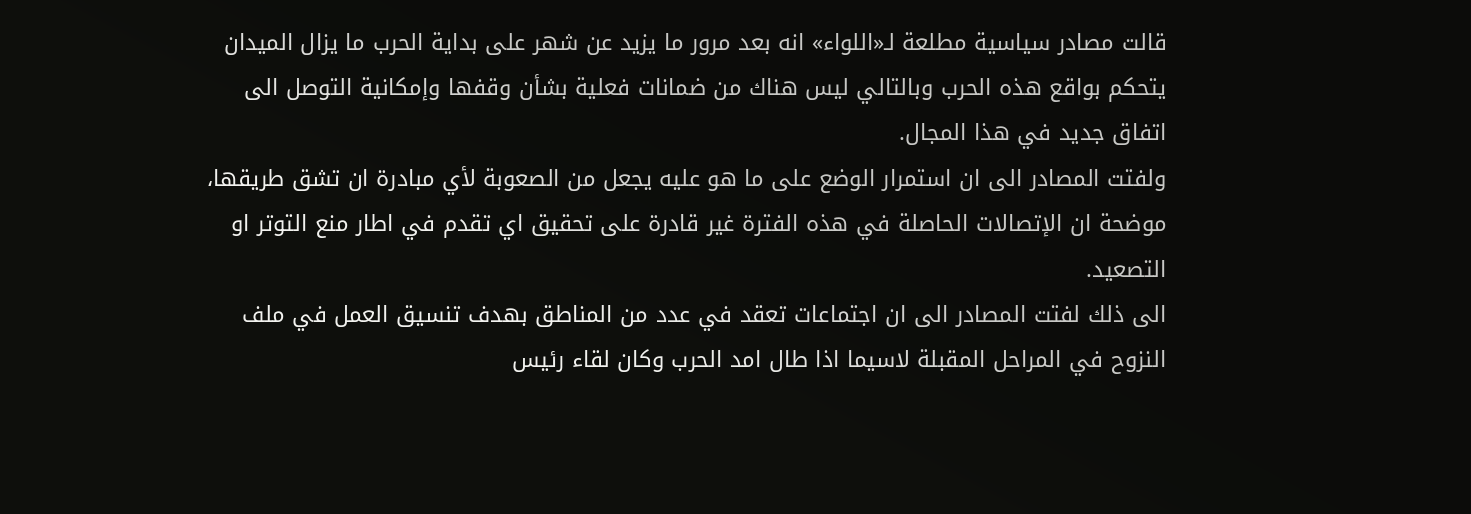قالت مصادر سياسية مطلعة لـ«اللواء» انه بعد مرور ما يزيد عن شهر على بداية الحرب ما يزال الميدان يتحكم بواقع هذه الحرب وبالتالي ليس هناك من ضمانات فعلية بشأن وقفها وإمكانية التوصل الى اتفاق جديد في هذا المجال.
ولفتت المصادر الى ان استمرار الوضع على ما هو عليه يجعل من الصعوبة لأي مبادرة ان تشق طريقها، موضحة ان الإتصالات الحاصلة في هذه الفترة غير قادرة على تحقيق اي تقدم في اطار منع التوتر او التصعيد.
الى ذلك لفتت المصادر الى ان اجتماعات تعقد في عدد من المناطق بهدف تنسيق العمل في ملف النزوح في المراحل المقبلة لاسيما اذا طال امد الحرب وكان لقاء رئيس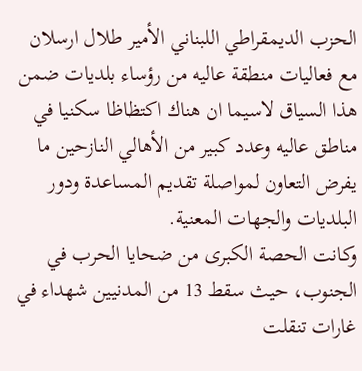الحزب الديمقراطي اللبناني الأمير طلال ارسلان مع فعاليات منطقة عاليه من رؤساء بلديات ضمن هذا السياق لاسيما ان هناك اكتظاظا سكنيا في مناطق عاليه وعدد كبير من الأهالي النازحين ما يفرض التعاون لمواصلة تقديم المساعدة ودور البلديات والجهات المعنية.
وكانت الحصة الكبرى من ضحايا الحرب في الجنوب، حيث سقط 13 من المدنيين شهداء في غارات تنقلت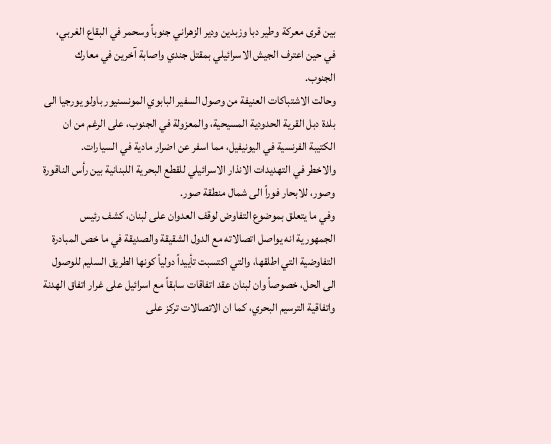بين قرى معركة وطير دبا وزبدين ودير الزهراني جنوباً وسحمر في البقاع الغربي، في حين اعترف الجيش الاسرائيلي بمقتل جندي واصابة آخرين في معارك الجنوب.
وحالت الاشتباكات العنيفة من وصول السفير البابوي المونسنيور باولو يورجيا الى بلدة دبل القرية الحدودية المسيحية، والمعزولة في الجنوب، على الرغم من ان الكتيبة الفرنسية في اليونيفيل، مما اسفر عن اضرار مادية في السيارات.
والاخطر في التهديدات الانذار الاسرائيلي للقطع البحرية اللبنانية بين رأس الناقورة وصور، للابحار فوراً الى شمال منطقة صور.
وفي ما يتعلق بموضوع التفاوض لوقف العدوان على لبنان، كشف رئيس الجمهورية انه يواصل اتصالاته مع الدول الشقيقة والصديقة في ما خص المبادرة التفاوضية التي اطلقها، والتي اكتسبت تأييداً دولياً كونها الطريق السليم للوصول الى الحل، خصوصاً وان لبنان عقد اتفاقات سابقاً مع اسرائيل على غرار اتفاق الهدنة واتفاقية الترسيم البحري، كما ان الاتصالات تركز على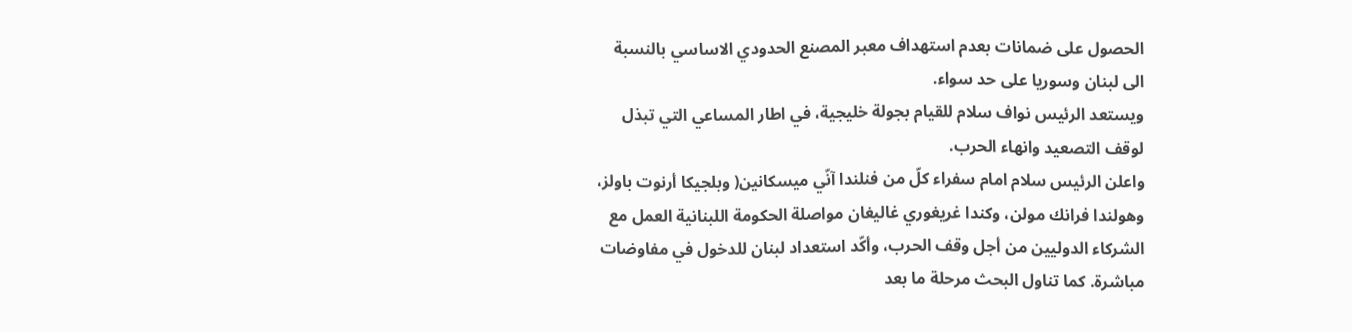الحصول على ضمانات بعدم استهداف معبر المصنع الحدودي الاساسي بالنسبة الى لبنان وسوريا على حد سواء.
ويستعد الرئيس نواف سلام للقيام بجولة خليجية، في اطار المساعي التي تبذل لوقف التصعيد وانهاء الحرب.
واعلن الرئيس سلام امام سفراء كلّ من فنلندا آنّي ميسكانين( وبلجيكا أرنوت باولز، وهولندا فرانك مولن، وكندا غريغوري غاليغان مواصلة الحكومة اللبنانية العمل مع الشركاء الدوليين من أجل وقف الحرب، وأكّد استعداد لبنان للدخول في مفاوضات مباشرة. كما تناول البحث مرحلة ما بعد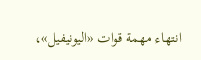انتهاء مهمة قوات «اليونيفيل»،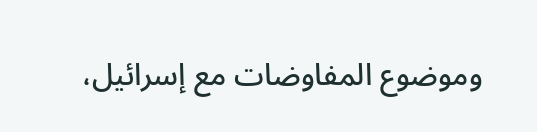وموضوع المفاوضات مع إسرائيل،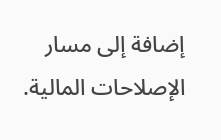إضافة إلى مسار الإصلاحات المالية.